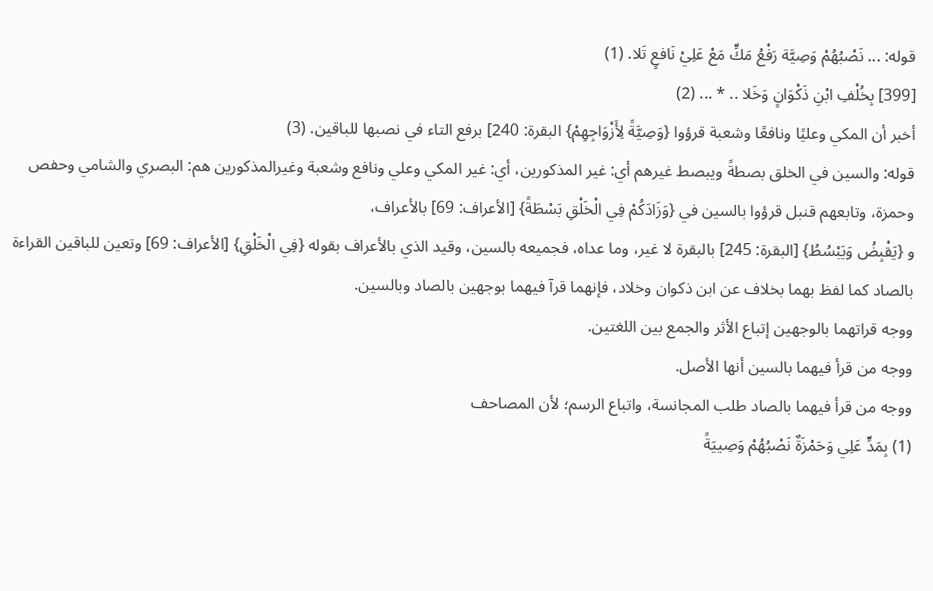قوله: ... نَصْبُهُمْ وَصِيَّة رَفْعُ مَكٍّ مَعْ عَلِيْ نَافعٍ تَلا. (1)
[399] بِخُلْفِ ابْنِ ذَكْوَانٍ وَخَلا .. * ... (2)
أخبر أن المكي وعليًا ونافعًا وشعبة قرؤوا {وَصِيَّةً لِأَزْوَاجِهِمْ} البقرة: 240] برفع التاء في نصبها للباقين. (3)
قوله: والسين في الخلق بصطةً ويبصط غيرهم أي: غير المذكورين، أي: غير المكي وعلي ونافع وشعبة وغيرالمذكورين هم: البصري والشامي وحفص وحمزة، وتابعهم قنبل قرؤوا بالسين في {وَزَادَكُمْ فِي الْخَلْقِ بَسْطَةً} [الأعراف: 69] بالأعراف،
و {يَقْبِضُ وَيَبْسُطُ} [البقرة: 245] بالبقرة لا غير، وما عداه، فجميعه بالسين، وقيد الذي بالأعراف بقوله {فِي الْخَلْقِ} [الأعراف: 69] وتعين للباقين القراءة بالصاد كما لفظ بهما بخلاف عن ابن ذكوان وخلاد، فإنهما قرآ فيهما بوجهين بالصاد وبالسين.
ووجه قراتهما بالوجهين إتباع الأثر والجمع بين اللغتين.
ووجه من قرأ فيهما بالسين أنها الأصل.
ووجه من قرأ فيهما بالصاد طلب المجانسة، واتباع الرسم؛ لأن المصاحف
(1) بِمَدٍّ عَلِي وَحَمْزَةٌ نَصْبُهُمْ وَصِييَةً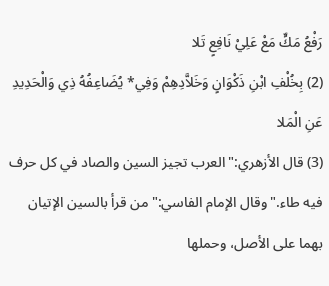رَفْعُ مَكٍّ مَعْ عَلِيْ نَافِعٍ تَلا
(2) بِخُلْفِ ابْنِ ذَكْوَانٍ وَخَلاَّدِهِمْ وَفِي* يُضَاعِفُهُ ذِي وَالْحَدِيدِ عَنِ الْمَلا
(3) قال الأزهري:"العرب تجيز السين والصاد في كل حرف فيه طاء."وقال الإمام الفاسي:"من قرأ بالسين الإتيان بهما على الأصل، وحملها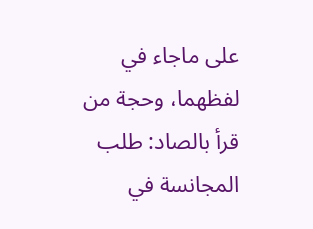على ماجاء في لفظهما، وحجة من قرأ بالصاد: طلب المجانسة في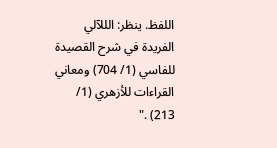اللفظ. ينظر: الللآلي الفريدة في شرح القصيدة للفاسي (1/ 704) ومعاني القراءات للأزهري (1/ 213) ."